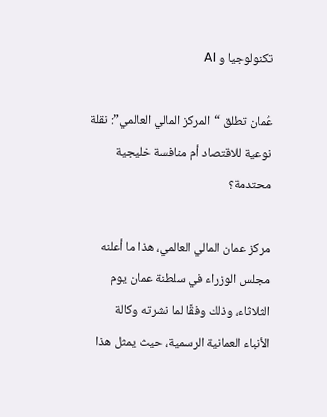تكنولوجيا و AI

عُمان تطلق “المركز المالي العالمي”: نقلة نوعية للاقتصاد أم منافسة خليجية محتدمة؟

مركز عمان المالي العالمي، هذا ما أعلنه مجلس الوزراء في سلطنة عمان يوم الثلاثاء، وذلك وفقًا لما نشرته وكالة الأنباء العمانية الرسمية، حيث يمثل هذا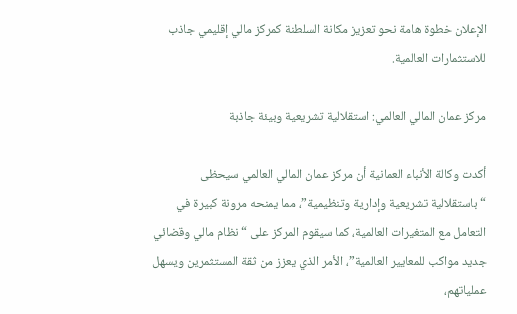الإعلان خطوة هامة نحو تعزيز مكانة السلطنة كمركز مالي إقليمي جاذب للاستثمارات العالمية.

مركز عمان المالي العالمي: استقلالية تشريعية وبيئة جاذبة

أكدت وكالة الأنباء العمانية أن مركز عمان المالي العالمي سيحظى “باستقلالية تشريعية وإدارية وتنظيمية”، مما يمنحه مرونة كبيرة في التعامل مع المتغيرات العالمية، كما سيقوم المركز على “نظام مالي وقضائي جديد مواكب للمعايير العالمية”، الأمر الذي يعزز من ثقة المستثمرين ويسهل عملياتهم،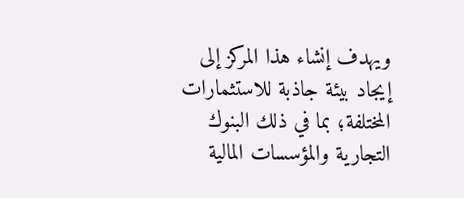ويهدف إنشاء هذا المركز إلى إيجاد بيئة جاذبة للاستثمارات المختلفة؛ بما في ذلك البنوك التجارية والمؤسسات المالية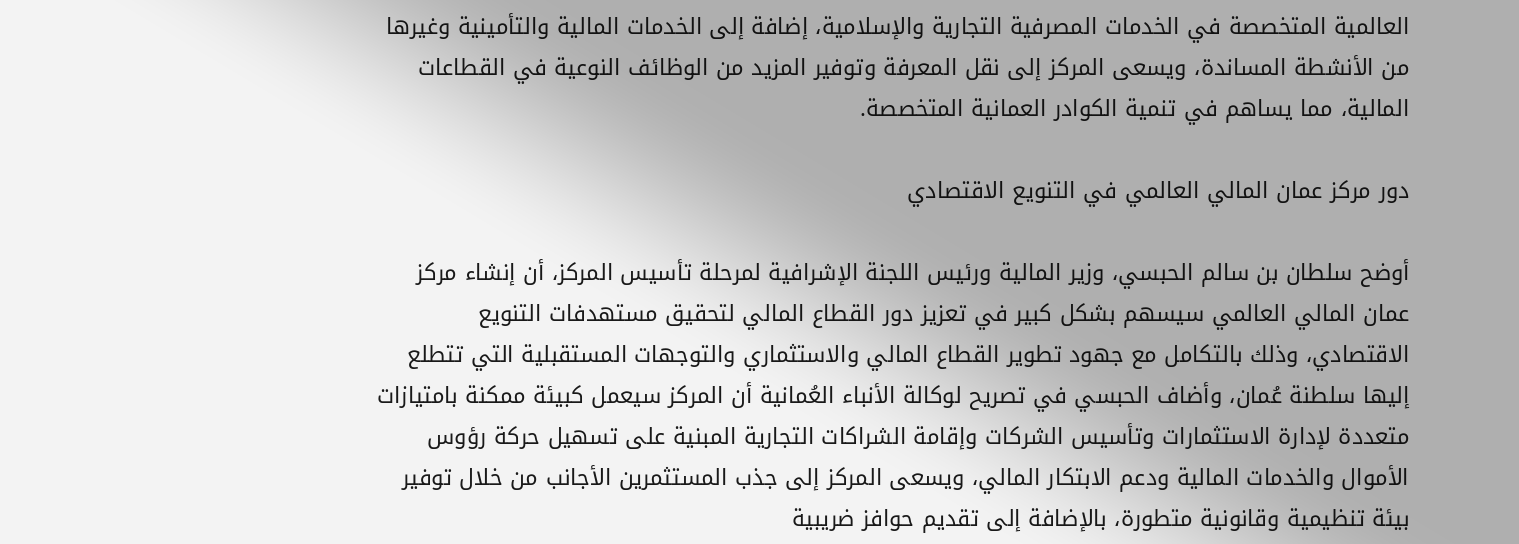العالمية المتخصصة في الخدمات المصرفية التجارية والإسلامية، إضافة إلى الخدمات المالية والتأمينية وغيرها من الأنشطة المساندة، ويسعى المركز إلى نقل المعرفة وتوفير المزيد من الوظائف النوعية في القطاعات المالية، مما يساهم في تنمية الكوادر العمانية المتخصصة.

دور مركز عمان المالي العالمي في التنويع الاقتصادي

أوضح سلطان بن سالم الحبسي، وزير المالية ورئيس اللجنة الإشرافية لمرحلة تأسيس المركز، أن إنشاء مركز عمان المالي العالمي سيسهم بشكل كبير في تعزيز دور القطاع المالي لتحقيق مستهدفات التنويع الاقتصادي، وذلك بالتكامل مع جهود تطوير القطاع المالي والاستثماري والتوجهات المستقبلية التي تتطلع إليها سلطنة عُمان، وأضاف الحبسي في تصريح لوكالة الأنباء العُمانية أن المركز سيعمل كبيئة ممكنة بامتيازات متعددة لإدارة الاستثمارات وتأسيس الشركات وإقامة الشراكات التجارية المبنية على تسهيل حركة رؤوس الأموال والخدمات المالية ودعم الابتكار المالي، ويسعى المركز إلى جذب المستثمرين الأجانب من خلال توفير بيئة تنظيمية وقانونية متطورة، بالإضافة إلى تقديم حوافز ضريبية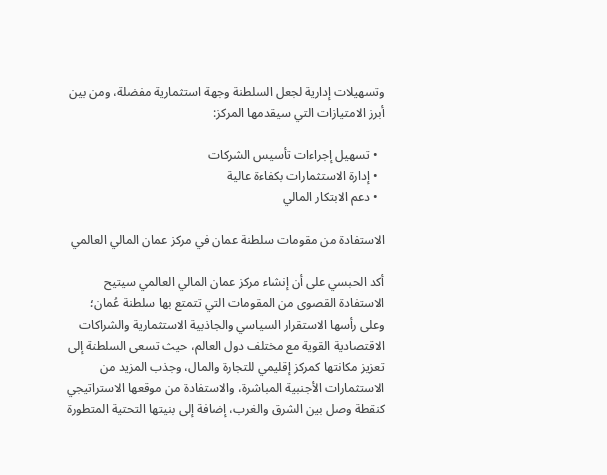وتسهيلات إدارية لجعل السلطنة وجهة استثمارية مفضلة، ومن بين أبرز الامتيازات التي سيقدمها المركز:

  • تسهيل إجراءات تأسيس الشركات
  • إدارة الاستثمارات بكفاءة عالية
  • دعم الابتكار المالي

الاستفادة من مقومات سلطنة عمان في مركز عمان المالي العالمي

أكد الحبسي على أن إنشاء مركز عمان المالي العالمي سيتيح الاستفادة القصوى من المقومات التي تتمتع بها سلطنة عُمان؛ وعلى رأسها الاستقرار السياسي والجاذبية الاستثمارية والشراكات الاقتصادية القوية مع مختلف دول العالم، حيث تسعى السلطنة إلى تعزيز مكانتها كمركز إقليمي للتجارة والمال، وجذب المزيد من الاستثمارات الأجنبية المباشرة، والاستفادة من موقعها الاستراتيجي كنقطة وصل بين الشرق والغرب، إضافة إلى بنيتها التحتية المتطورة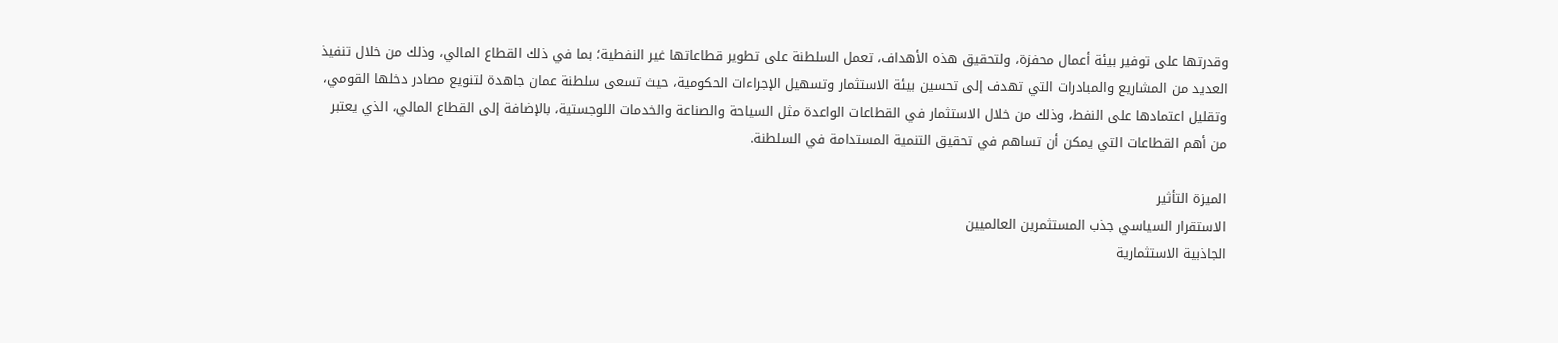وقدرتها على توفير بيئة أعمال محفزة، ولتحقيق هذه الأهداف، تعمل السلطنة على تطوير قطاعاتها غير النفطية؛ بما في ذلك القطاع المالي، وذلك من خلال تنفيذ العديد من المشاريع والمبادرات التي تهدف إلى تحسين بيئة الاستثمار وتسهيل الإجراءات الحكومية، حيث تسعى سلطنة عمان جاهدة لتنويع مصادر دخلها القومي، وتقليل اعتمادها على النفط، وذلك من خلال الاستثمار في القطاعات الواعدة مثل السياحة والصناعة والخدمات اللوجستية، بالإضافة إلى القطاع المالي، الذي يعتبر من أهم القطاعات التي يمكن أن تساهم في تحقيق التنمية المستدامة في السلطنة.

الميزة التأثير
الاستقرار السياسي جذب المستثمرين العالميين
الجاذبية الاستثمارية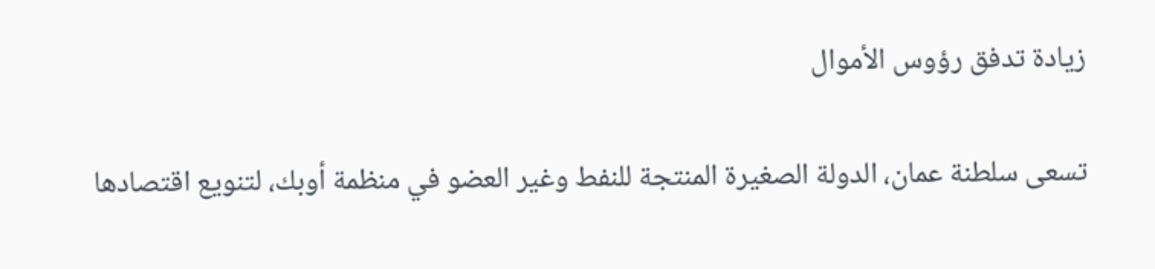زيادة تدفق رؤوس الأموال

تسعى سلطنة عمان، الدولة الصغيرة المنتجة للنفط وغير العضو في منظمة أوبك، لتنويع اقتصادها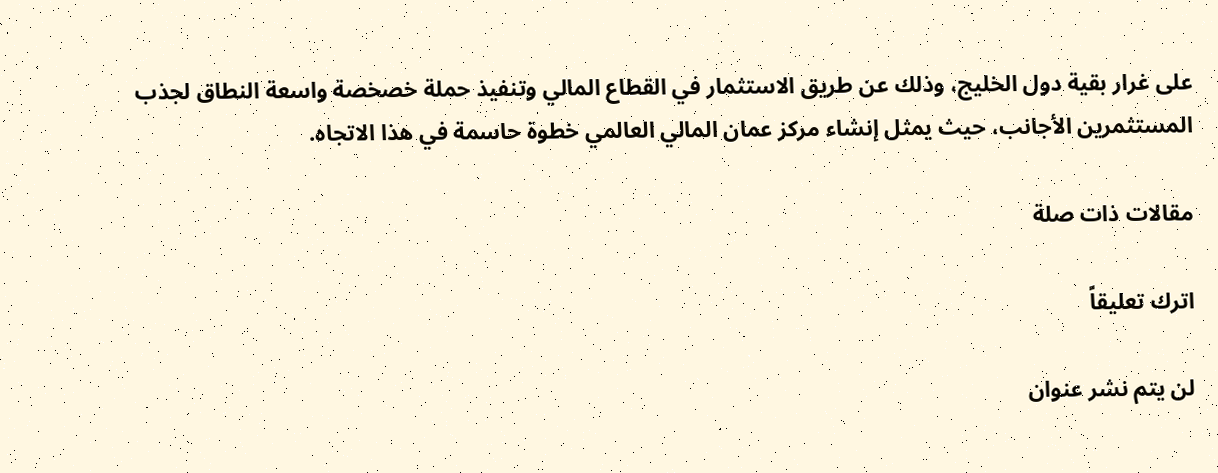على غرار بقية دول الخليج، وذلك عن طريق الاستثمار في القطاع المالي وتنفيذ حملة خصخصة واسعة النطاق لجذب المستثمرين الأجانب، حيث يمثل إنشاء مركز عمان المالي العالمي خطوة حاسمة في هذا الاتجاه.

مقالات ذات صلة

اترك تعليقاً

لن يتم نشر عنوان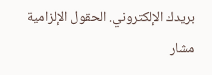بريدك الإلكتروني. الحقول الإلزامية مشار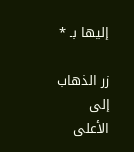إليها بـ *

زر الذهاب إلى الأعلى